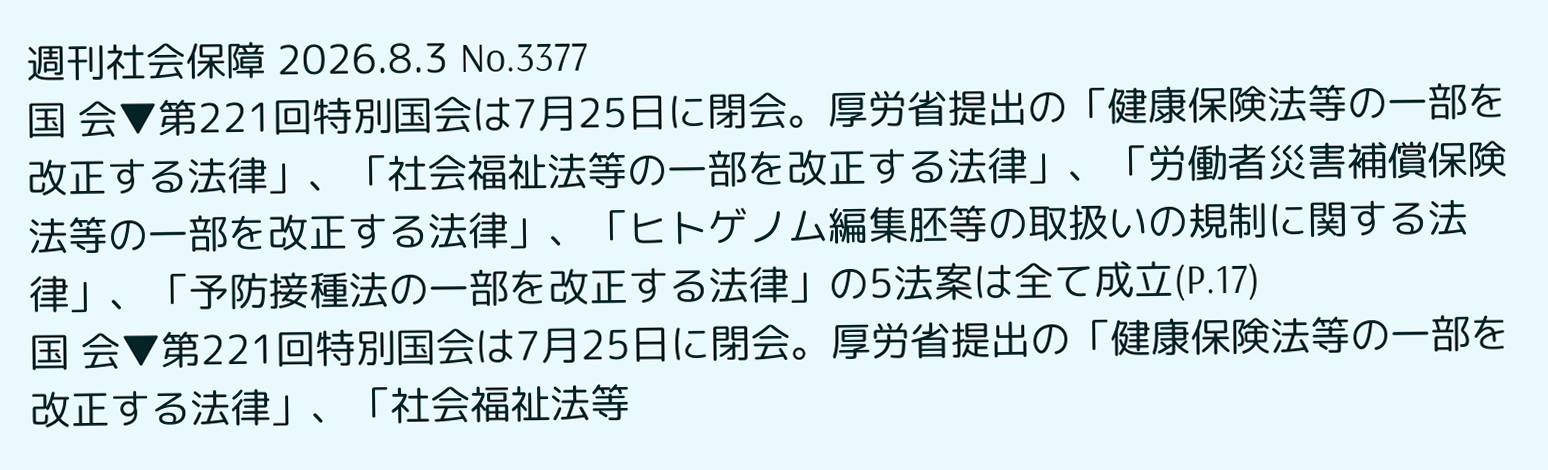週刊社会保障 2026.8.3 No.3377
国 会▼第221回特別国会は7月25日に閉会。厚労省提出の「健康保険法等の一部を改正する法律」、「社会福祉法等の一部を改正する法律」、「労働者災害補償保険法等の一部を改正する法律」、「ヒトゲノム編集胚等の取扱いの規制に関する法律」、「予防接種法の一部を改正する法律」の5法案は全て成立(P.17)
国 会▼第221回特別国会は7月25日に閉会。厚労省提出の「健康保険法等の一部を改正する法律」、「社会福祉法等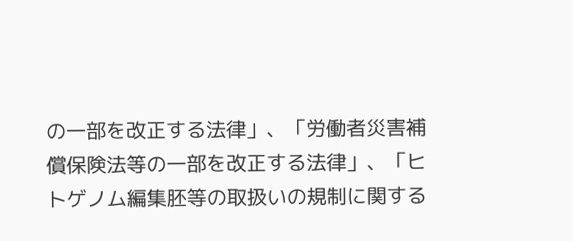の一部を改正する法律」、「労働者災害補償保険法等の一部を改正する法律」、「ヒトゲノム編集胚等の取扱いの規制に関する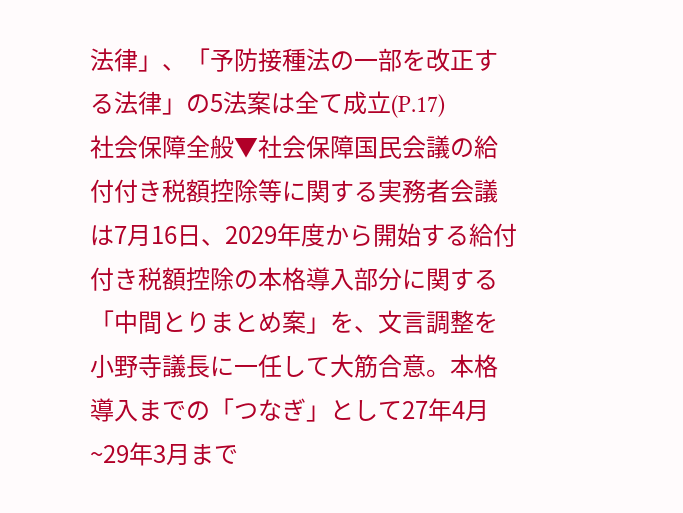法律」、「予防接種法の一部を改正する法律」の5法案は全て成立(P.17)
社会保障全般▼社会保障国民会議の給付付き税額控除等に関する実務者会議は7月16日、2029年度から開始する給付付き税額控除の本格導入部分に関する「中間とりまとめ案」を、文言調整を小野寺議長に一任して大筋合意。本格導入までの「つなぎ」として27年4月~29年3月まで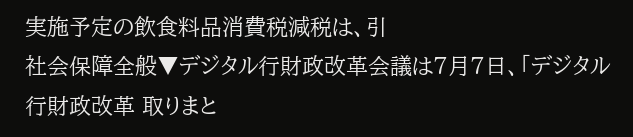実施予定の飲食料品消費税減税は、引
社会保障全般▼デジタル行財政改革会議は7月7日、「デジタル行財政改革 取りまと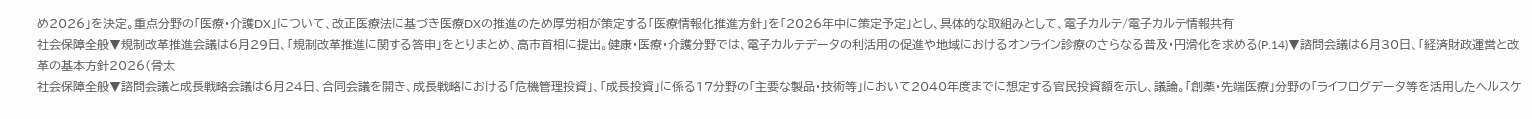め2026」を決定。重点分野の「医療・介護DX」について、改正医療法に基づき医療DXの推進のため厚労相が策定する「医療情報化推進方針」を「2026年中に策定予定」とし、具体的な取組みとして、電子カルテ/電子カルテ情報共有
社会保障全般▼規制改革推進会議は6月29日、「規制改革推進に関する答申」をとりまとめ、高市首相に提出。健康・医療・介護分野では、電子カルテデータの利活用の促進や地域におけるオンライン診療のさらなる普及・円滑化を求める(P.14)▼諮問会議は6月30日、「経済財政運営と改革の基本方針2026(骨太
社会保障全般▼諮問会議と成長戦略会議は6月24日、合同会議を開き、成長戦略における「危機管理投資」、「成長投資」に係る17分野の「主要な製品・技術等」において2040年度までに想定する官民投資額を示し、議論。「創薬・先端医療」分野の「ライフログデータ等を活用したヘルスケ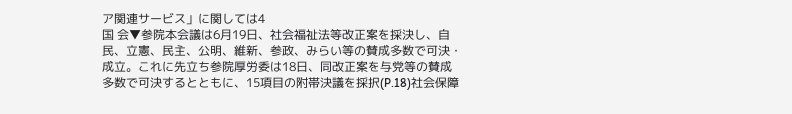ア関連サービス」に関しては4
国 会▼参院本会議は6月19日、社会福祉法等改正案を採決し、自民、立憲、民主、公明、維新、参政、みらい等の賛成多数で可決・成立。これに先立ち参院厚労委は18日、同改正案を与党等の賛成多数で可決するとともに、15項目の附帯決議を採択(P.18)社会保障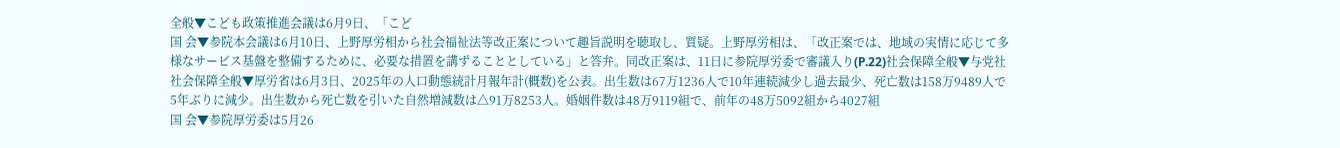全般▼こども政策推進会議は6月9日、「こど
国 会▼参院本会議は6月10日、上野厚労相から社会福祉法等改正案について趣旨説明を聴取し、質疑。上野厚労相は、「改正案では、地域の実情に応じて多様なサービス基盤を整備するために、必要な措置を講ずることとしている」と答弁。同改正案は、11日に参院厚労委で審議入り(P.22)社会保障全般▼与党社
社会保障全般▼厚労省は6月3日、2025年の人口動態統計月報年計(概数)を公表。出生数は67万1236人で10年連続減少し過去最少、死亡数は158万9489人で5年ぶりに減少。出生数から死亡数を引いた自然増減数は△91万8253人。婚姻件数は48万9119組で、前年の48万5092組から4027組
国 会▼参院厚労委は5月26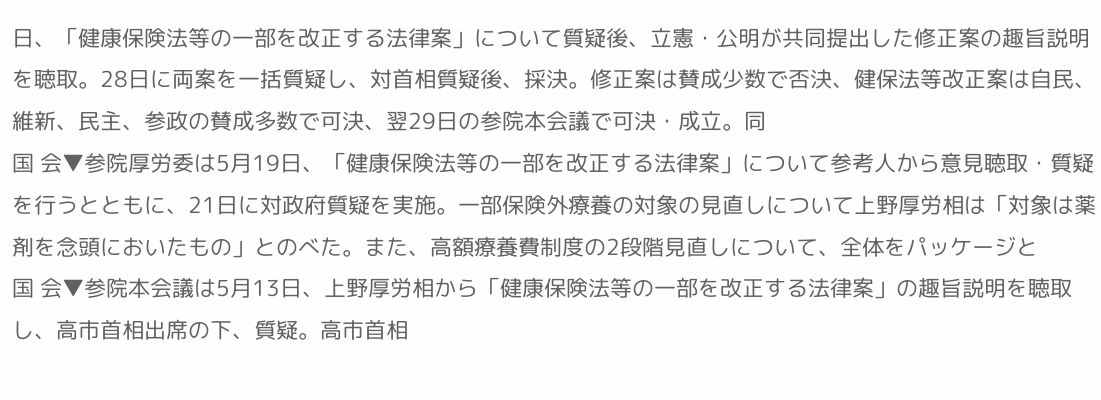日、「健康保険法等の一部を改正する法律案」について質疑後、立憲・公明が共同提出した修正案の趣旨説明を聴取。28日に両案を一括質疑し、対首相質疑後、採決。修正案は賛成少数で否決、健保法等改正案は自民、維新、民主、参政の賛成多数で可決、翌29日の参院本会議で可決・成立。同
国 会▼参院厚労委は5月19日、「健康保険法等の一部を改正する法律案」について参考人から意見聴取・質疑を行うとともに、21日に対政府質疑を実施。一部保険外療養の対象の見直しについて上野厚労相は「対象は薬剤を念頭においたもの」とのべた。また、高額療養費制度の2段階見直しについて、全体をパッケージと
国 会▼参院本会議は5月13日、上野厚労相から「健康保険法等の一部を改正する法律案」の趣旨説明を聴取し、高市首相出席の下、質疑。高市首相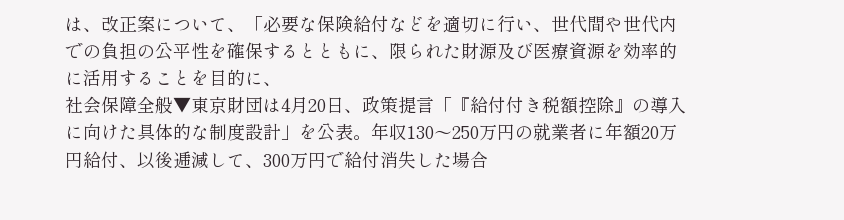は、改正案について、「必要な保険給付などを適切に行い、世代間や世代内での負担の公平性を確保するとともに、限られた財源及び医療資源を効率的に活用することを目的に、
社会保障全般▼東京財団は4月20日、政策提言「『給付付き税額控除』の導入に向けた具体的な制度設計」を公表。年収130〜250万円の就業者に年額20万円給付、以後逓減して、300万円で給付消失した場合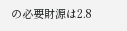の必要財源は2.8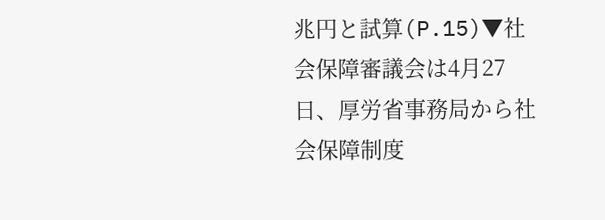兆円と試算(P.15)▼社会保障審議会は4月27日、厚労省事務局から社会保障制度